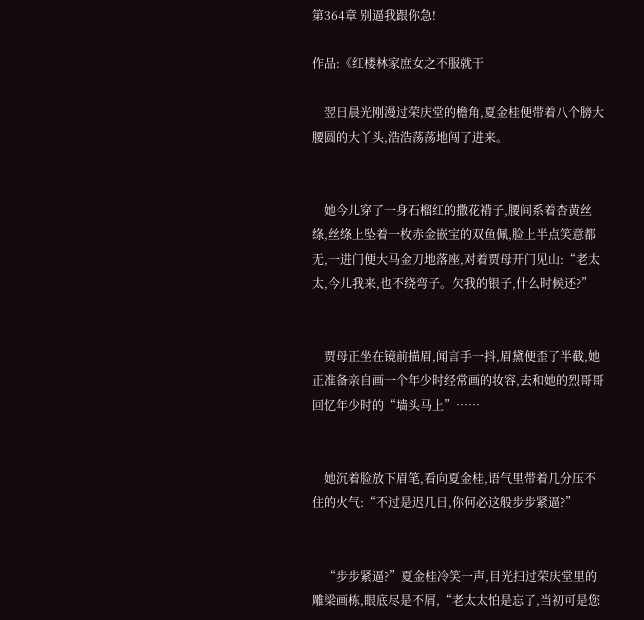第364章 别逼我跟你急!

作品:《红楼林家庶女之不服就干

    翌日晨光刚漫过荣庆堂的檐角,夏金桂便带着八个膀大腰圆的大丫头,浩浩荡荡地闯了进来。


    她今儿穿了一身石榴红的撒花褙子,腰间系着杏黄丝绦,丝绦上坠着一枚赤金嵌宝的双鱼佩,脸上半点笑意都无,一进门便大马金刀地落座,对着贾母开门见山:“老太太,今儿我来,也不绕弯子。欠我的银子,什么时候还?”


    贾母正坐在镜前描眉,闻言手一抖,眉黛便歪了半截,她正准备亲自画一个年少时经常画的妆容,去和她的烈哥哥回忆年少时的“墙头马上”……


    她沉着脸放下眉笔,看向夏金桂,语气里带着几分压不住的火气:“不过是迟几日,你何必这般步步紧逼?”


    “步步紧逼?”夏金桂冷笑一声,目光扫过荣庆堂里的雕梁画栋,眼底尽是不屑,“老太太怕是忘了,当初可是您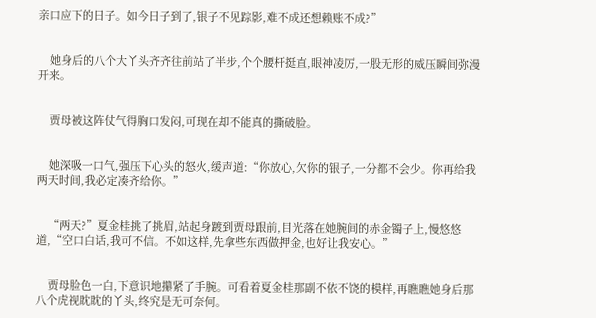亲口应下的日子。如今日子到了,银子不见踪影,难不成还想赖账不成?”


    她身后的八个大丫头齐齐往前站了半步,个个腰杆挺直,眼神凌厉,一股无形的威压瞬间弥漫开来。


    贾母被这阵仗气得胸口发闷,可现在却不能真的撕破脸。


    她深吸一口气,强压下心头的怒火,缓声道:“你放心,欠你的银子,一分都不会少。你再给我两天时间,我必定凑齐给你。”


    “两天?”夏金桂挑了挑眉,站起身踱到贾母跟前,目光落在她腕间的赤金镯子上,慢悠悠道,“空口白话,我可不信。不如这样,先拿些东西做押金,也好让我安心。”


    贾母脸色一白,下意识地攥紧了手腕。可看着夏金桂那副不依不饶的模样,再瞧瞧她身后那八个虎视眈眈的丫头,终究是无可奈何。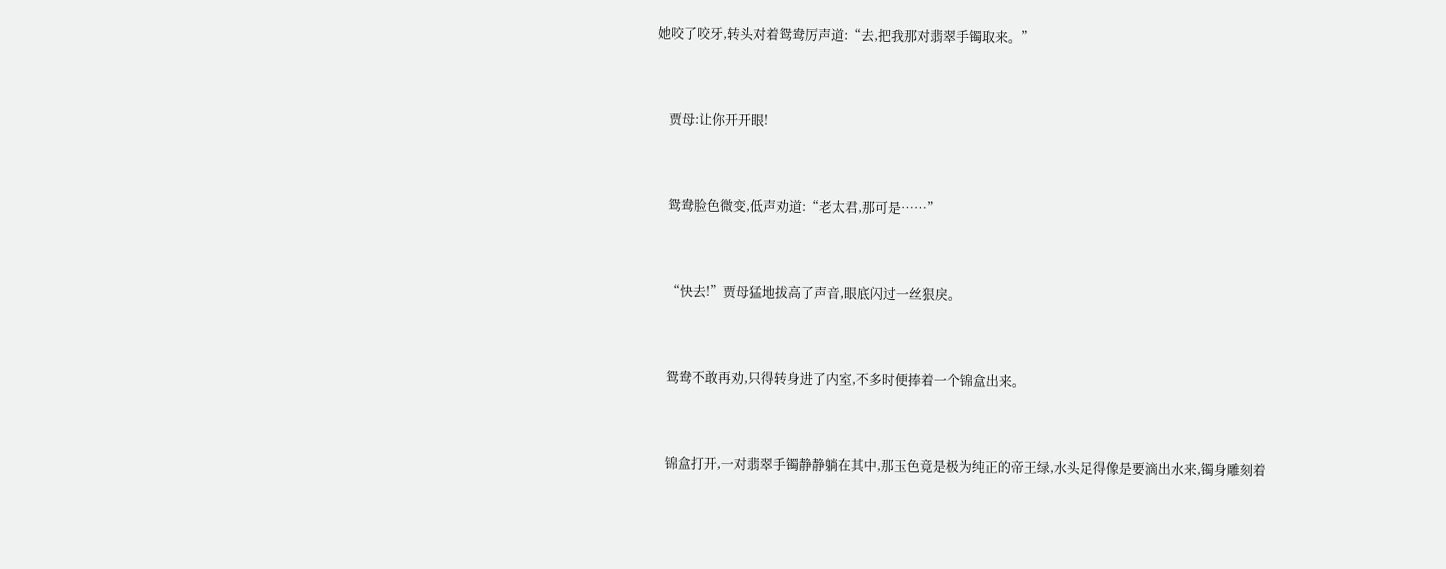她咬了咬牙,转头对着鸳鸯厉声道:“去,把我那对翡翠手镯取来。”


    贾母:让你开开眼!


    鸳鸯脸色微变,低声劝道:“老太君,那可是……”


    “快去!”贾母猛地拔高了声音,眼底闪过一丝狠戾。


    鸳鸯不敢再劝,只得转身进了内室,不多时便捧着一个锦盒出来。


    锦盒打开,一对翡翠手镯静静躺在其中,那玉色竟是极为纯正的帝王绿,水头足得像是要滴出水来,镯身雕刻着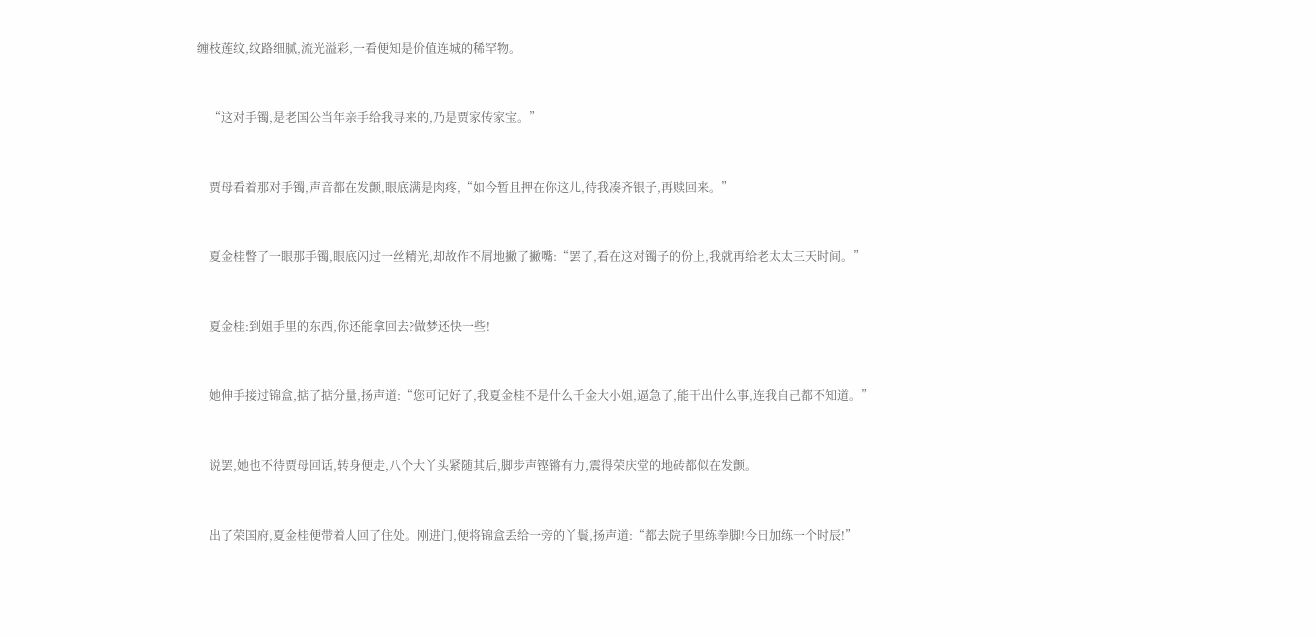缠枝莲纹,纹路细腻,流光溢彩,一看便知是价值连城的稀罕物。


    “这对手镯,是老国公当年亲手给我寻来的,乃是贾家传家宝。”


    贾母看着那对手镯,声音都在发颤,眼底满是肉疼,“如今暂且押在你这儿,待我凑齐银子,再赎回来。”


    夏金桂瞥了一眼那手镯,眼底闪过一丝精光,却故作不屑地撇了撇嘴:“罢了,看在这对镯子的份上,我就再给老太太三天时间。”


    夏金桂:到姐手里的东西,你还能拿回去?做梦还快一些!


    她伸手接过锦盒,掂了掂分量,扬声道:“您可记好了,我夏金桂不是什么千金大小姐,逼急了,能干出什么事,连我自己都不知道。”


    说罢,她也不待贾母回话,转身便走,八个大丫头紧随其后,脚步声铿锵有力,震得荣庆堂的地砖都似在发颤。


    出了荣国府,夏金桂便带着人回了住处。刚进门,便将锦盒丢给一旁的丫鬟,扬声道:“都去院子里练拳脚!今日加练一个时辰!”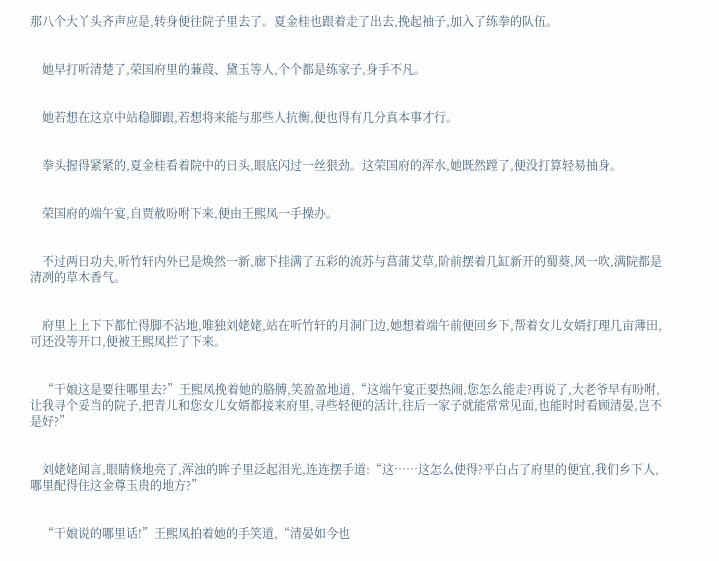那八个大丫头齐声应是,转身便往院子里去了。夏金桂也跟着走了出去,挽起袖子,加入了练拳的队伍。


    她早打听清楚了,荣国府里的蒹葭、黛玉等人,个个都是练家子,身手不凡。


    她若想在这京中站稳脚跟,若想将来能与那些人抗衡,便也得有几分真本事才行。


    拳头握得紧紧的,夏金桂看着院中的日头,眼底闪过一丝狠劲。这荣国府的浑水,她既然蹚了,便没打算轻易抽身。


    荣国府的端午宴,自贾赦吩咐下来,便由王熙凤一手操办。


    不过两日功夫,听竹轩内外已是焕然一新,廊下挂满了五彩的流苏与菖蒲艾草,阶前摆着几缸新开的蜀葵,风一吹,满院都是清冽的草木香气。


    府里上上下下都忙得脚不沾地,唯独刘姥姥,站在听竹轩的月洞门边,她想着端午前便回乡下,帮着女儿女婿打理几亩薄田,可还没等开口,便被王熙凤拦了下来。


    “干娘这是要往哪里去?”王熙凤挽着她的胳膊,笑盈盈地道,“这端午宴正要热闹,您怎么能走?再说了,大老爷早有吩咐,让我寻个妥当的院子,把青儿和您女儿女婿都接来府里,寻些轻便的活计,往后一家子就能常常见面,也能时时看顾清晏,岂不是好?”


    刘姥姥闻言,眼睛倏地亮了,浑浊的眸子里泛起泪光,连连摆手道:“这……这怎么使得?平白占了府里的便宜,我们乡下人,哪里配得住这金尊玉贵的地方?”


    “干娘说的哪里话!”王熙凤拍着她的手笑道,“清晏如今也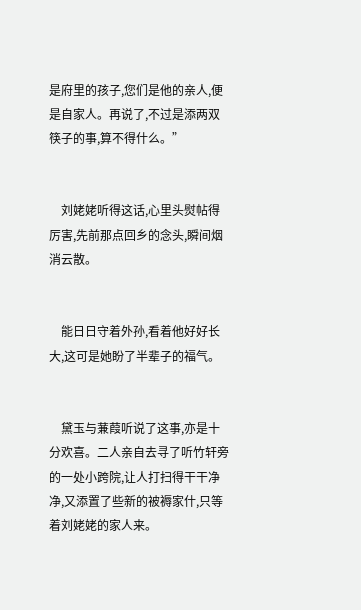是府里的孩子,您们是他的亲人,便是自家人。再说了,不过是添两双筷子的事,算不得什么。”


    刘姥姥听得这话,心里头熨帖得厉害,先前那点回乡的念头,瞬间烟消云散。


    能日日守着外孙,看着他好好长大,这可是她盼了半辈子的福气。


    黛玉与蒹葭听说了这事,亦是十分欢喜。二人亲自去寻了听竹轩旁的一处小跨院,让人打扫得干干净净,又添置了些新的被褥家什,只等着刘姥姥的家人来。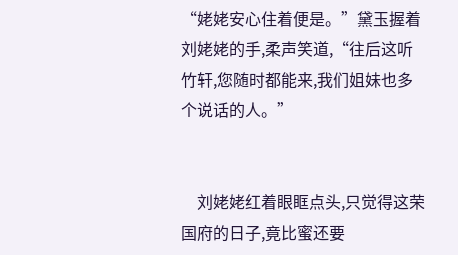“姥姥安心住着便是。”黛玉握着刘姥姥的手,柔声笑道,“往后这听竹轩,您随时都能来,我们姐妹也多个说话的人。”


    刘姥姥红着眼眶点头,只觉得这荣国府的日子,竟比蜜还要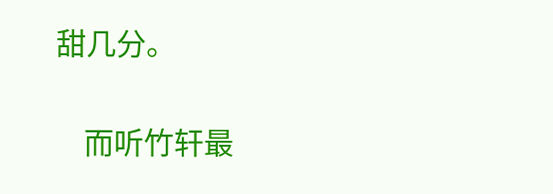甜几分。


    而听竹轩最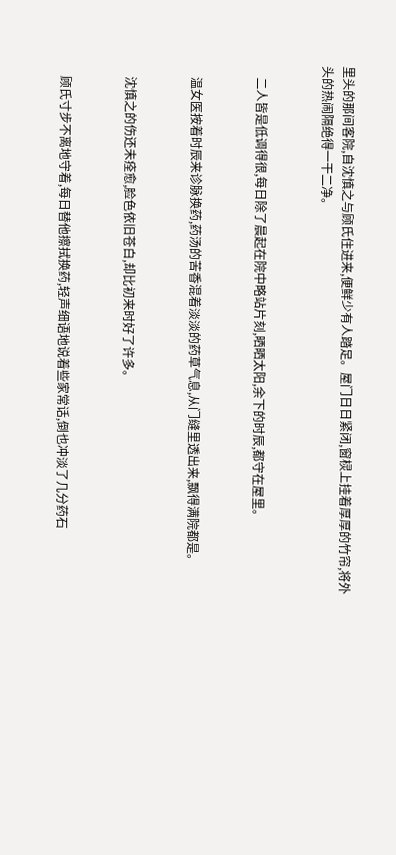里头的那间客院,自沈慎之与顾氏住进来,便鲜少有人踏足。屋门日日紧闭,窗棂上挂着厚厚的竹帘,将外头的热闹隔绝得一干二净。


    二人皆是低调得很,每日除了晨起在院中略站片刻,晒晒太阳,余下的时辰,都守在屋里。


    温女医按着时辰来诊脉换药,药汤的苦香混着淡淡的药草气息,从门缝里透出来,飘得满院都是。


    沈慎之的伤还未痊愈,脸色依旧苍白,却比初来时好了许多。


    顾氏寸步不离地守着,每日替他擦拭换药,轻声细语地说着些家常话,倒也冲淡了几分药石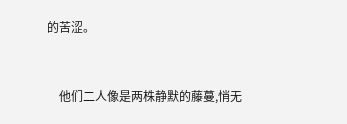的苦涩。


    他们二人像是两株静默的藤蔓,悄无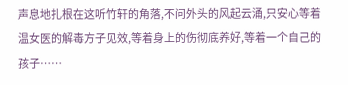声息地扎根在这听竹轩的角落,不问外头的风起云涌,只安心等着温女医的解毒方子见效,等着身上的伤彻底养好,等着一个自己的孩子……